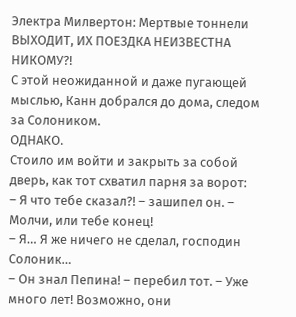Электра Милвертон: Мертвые тоннели
ВЫХОДИТ, ИХ ПОЕЗДКА НЕИЗВЕСТНА НИКОМУ?!
С этой неожиданной и даже пугающей мыслью, Канн добрался до дома, следом за Солоником.
ОДНАКО.
Стоило им войти и закрыть за собой дверь, как тот схватил парня за ворот:
– Я что тебе сказал?! – зашипел он. – Молчи, или тебе конец!
– Я… Я же ничего не сделал, господин Солоник…
– Он знал Пепина! – перебил тот. – Уже много лет! Возможно, они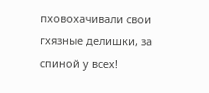пховохачивали свои гхязные делишки, за спиной у всех!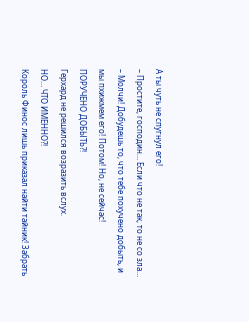А ты чуть не спугнул его!
– Простите, господин… Если что не так, то не со зла…
– Молчи! Добудешь то, что тебе похучено добыть, и мы пхижмем его! Потом! Но, не сейчас!
ПОРУЧЕНО ДОБЫТЬ?!
Герхард не решился возразить вслух.
НО… ЧТО ИМЕННО?!
Король Финос лишь приказал найти тайник! Забрать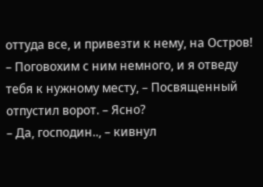оттуда все, и привезти к нему, на Остров!
– Поговохим с ним немного, и я отведу тебя к нужному месту, – Посвященный отпустил ворот. – Ясно?
– Да, господин.., – кивнул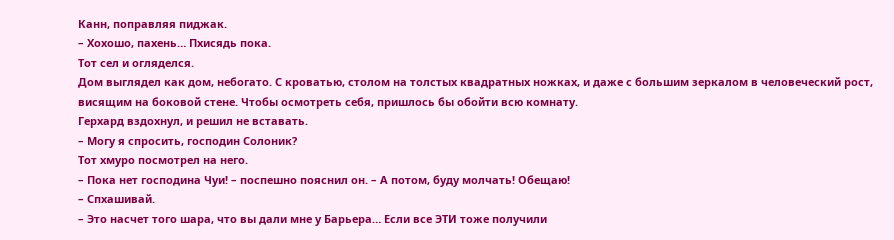Канн, поправляя пиджак.
– Хохошо, пахень… Пхисядь пока.
Тот сел и огляделся.
Дом выглядел как дом, небогато. С кроватью, столом на толстых квадратных ножках, и даже с большим зеркалом в человеческий рост, висящим на боковой стене. Чтобы осмотреть себя, пришлось бы обойти всю комнату.
Герхард вздохнул, и решил не вставать.
– Могу я спросить, господин Солоник?
Тот хмуро посмотрел на него.
– Пока нет господина Чуи! – поспешно пояснил он. – А потом, буду молчать! Обещаю!
– Спхашивай.
– Это насчет того шара, что вы дали мне у Барьера… Если все ЭТИ тоже получили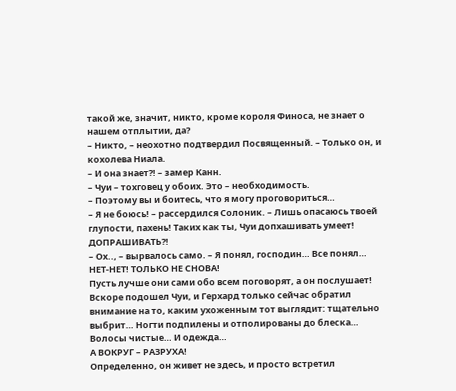такой же, значит, никто, кроме короля Финоса, не знает о нашем отплытии, да?
– Никто, – неохотно подтвердил Посвященный. – Только он, и кохолева Ниала.
– И она знает?! – замер Канн.
– Чуи – тохговец у обоих. Это – необходимость.
– Поэтому вы и боитесь, что я могу проговориться…
– Я не боюсь! – рассердился Солоник. – Лишь опасаюсь твоей глупости, пахень! Таких как ты, Чуи допхашивать умеет!
ДОПРАШИВАТЬ?!
– Ох.., – вырвалось само. – Я понял, господин… Все понял…
НЕТ‑НЕТ! ТОЛЬКО НЕ СНОВА!
Пусть лучше они сами обо всем поговорят, а он послушает!
Вскоре подошел Чуи, и Герхард только сейчас обратил внимание на то, каким ухоженным тот выглядит: тщательно выбрит… Ногти подпилены и отполированы до блеска… Волосы чистые… И одежда…
А ВОКРУГ – РАЗРУХА!
Определенно, он живет не здесь, и просто встретил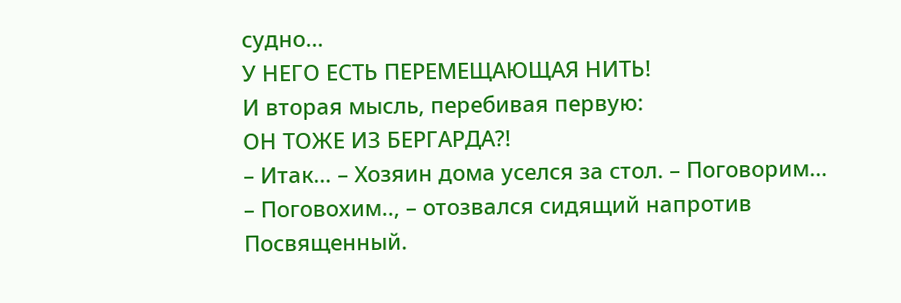судно…
У НЕГО ЕСТЬ ПЕРЕМЕЩАЮЩАЯ НИТЬ!
И вторая мысль, перебивая первую:
ОН ТОЖЕ ИЗ БЕРГАРДА?!
– Итак… – Хозяин дома уселся за стол. – Поговорим…
– Поговохим.., – отозвался сидящий напротив Посвященный.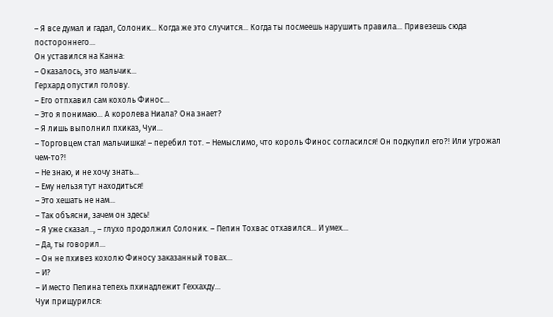– Я все думал и гадал, Солоник… Когда же это случится… Когда ты посмеешь нарушить правила… Привезешь сюда постороннего…
Он уставился на Канна:
– Оказалось, это мальчик…
Герхард опустил голову.
– Его отпхавил сам кохоль Финос…
– Это я понимаю… А королева Ниала? Она знает?
– Я лишь выполнил пхиказ, Чуи…
– Торговцем стал мальчишка! – перебил тот. – Немыслимо, что король Финос согласился! Он подкупил его?! Или угрожал чем‑то?!
– Не знаю, и не хочу знать…
– Ему нельзя тут находиться!
– Это хешать не нам…
– Так объясни, зачем он здесь!
– Я уже сказал.., – глухо продолжил Солоник. – Пепин Тохвас отхавился… И умех…
– Да, ты говорил…
– Он не пхивез кохолю Финосу заказанный товах…
– И?
– И место Пепина тепехь пхинадлежит Геххахду…
Чуи прищурился: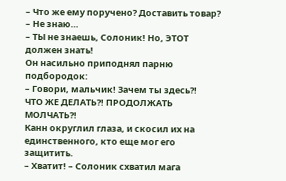– Что же ему поручено? Доставить товар?
– Не знаю…
– ТЫ не знаешь, Солоник! Но, ЭТОТ должен знать!
Он насильно приподнял парню подбородок:
– Говори, мальчик! Зачем ты здесь?!
ЧТО ЖЕ ДЕЛАТЬ?! ПРОДОЛЖАТЬ МОЛЧАТЬ?!
Канн округлил глаза, и скосил их на единственного, кто еще мог его защитить.
– Хватит! – Солоник схватил мага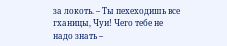за локоть. – Ты пехеходишь все гханицы, Чуи! Чего тебе не надо знать –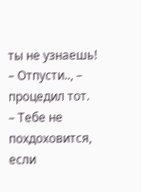ты не узнаешь!
– Отпусти.., – процедил тот.
– Тебе не похдоховится, если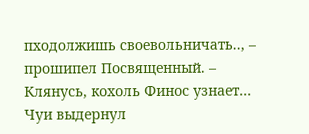пходолжишь своевольничать.., – прошипел Посвященный. – Клянусь, кохоль Финос узнает…
Чуи выдернул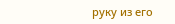руку из его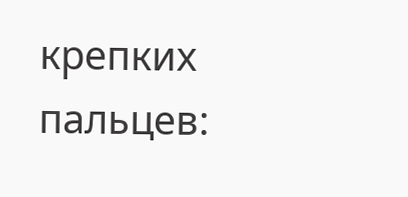крепких пальцев: